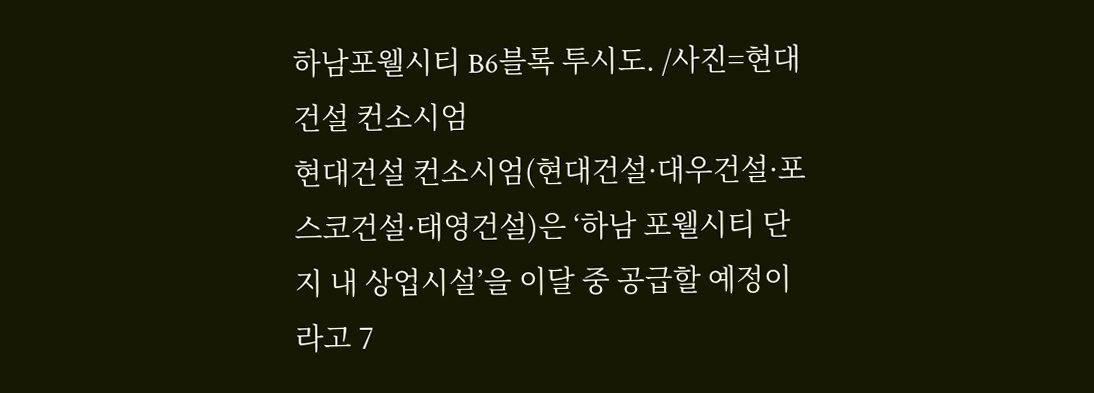하남포웰시티 B6블록 투시도. /사진=현대건설 컨소시엄
현대건설 컨소시엄(현대건설·대우건설·포스코건설·태영건설)은 ‘하남 포웰시티 단지 내 상업시설’을 이달 중 공급할 예정이라고 7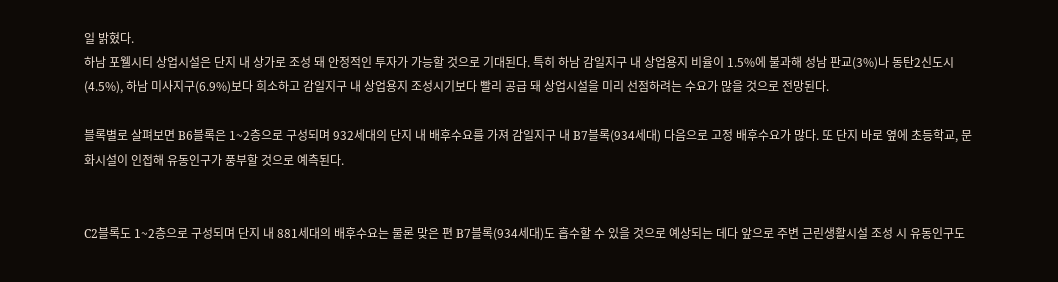일 밝혔다.
하남 포웰시티 상업시설은 단지 내 상가로 조성 돼 안정적인 투자가 가능할 것으로 기대된다. 특히 하남 감일지구 내 상업용지 비율이 1.5%에 불과해 성남 판교(3%)나 동탄2신도시(4.5%), 하남 미사지구(6.9%)보다 희소하고 감일지구 내 상업용지 조성시기보다 빨리 공급 돼 상업시설을 미리 선점하려는 수요가 많을 것으로 전망된다.

블록별로 살펴보면 B6블록은 1~2층으로 구성되며 932세대의 단지 내 배후수요를 가져 감일지구 내 B7블록(934세대) 다음으로 고정 배후수요가 많다. 또 단지 바로 옆에 초등학교, 문화시설이 인접해 유동인구가 풍부할 것으로 예측된다.


C2블록도 1~2층으로 구성되며 단지 내 881세대의 배후수요는 물론 맞은 편 B7블록(934세대)도 흡수할 수 있을 것으로 예상되는 데다 앞으로 주변 근린생활시설 조성 시 유동인구도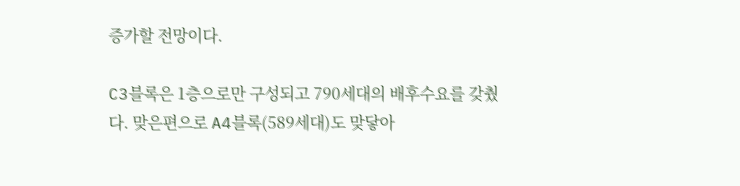증가할 전망이다.

C3블록은 1층으로만 구성되고 790세대의 배후수요를 갖췄다. 맞은편으로 A4블록(589세대)도 맞닿아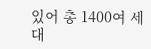있어 총 1400여 세대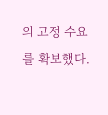의 고정 수요를 확보했다.